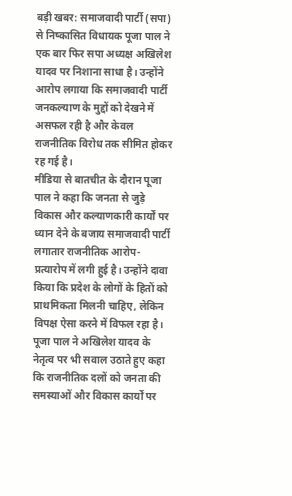बड़ी खबर: समाजवादी पार्टी (सपा) से निष्कासित विधायक पूजा पाल ने एक बार फिर सपा अध्यक्ष अखिलेश यादव पर निशाना साधा है। उन्होंने आरोप लगाया कि समाजवादी पार्टी जनकल्याण के मुद्दों को देखने में असफल रही है और केवल राजनीतिक विरोध तक सीमित होकर रह गई है।
मीडिया से बातचीत के दौरान पूजा पाल ने कहा कि जनता से जुड़े विकास और कल्याणकारी कार्यों पर ध्यान देने के बजाय समाजवादी पार्टी लगातार राजनीतिक आरोप-प्रत्यारोप में लगी हुई है। उन्होंने दावा किया कि प्रदेश के लोगों के हितों को प्राथमिकता मिलनी चाहिए, लेकिन विपक्ष ऐसा करने में विफल रहा है।
पूजा पाल ने अखिलेश यादव के नेतृत्व पर भी सवाल उठाते हुए कहा कि राजनीतिक दलों को जनता की समस्याओं और विकास कार्यों पर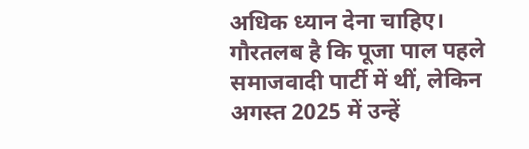अधिक ध्यान देना चाहिए। गौरतलब है कि पूजा पाल पहले समाजवादी पार्टी में थीं, लेकिन अगस्त 2025 में उन्हें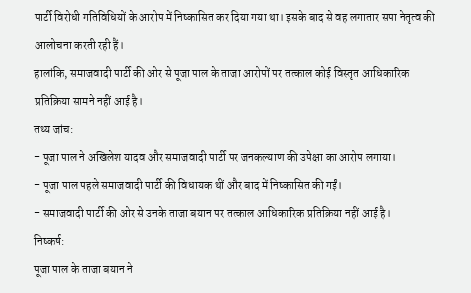पार्टी विरोधी गतिविधियों के आरोप में निष्कासित कर दिया गया था। इसके बाद से वह लगातार सपा नेतृत्व की आलोचना करती रही हैं।
हालांकि, समाजवादी पार्टी की ओर से पूजा पाल के ताजा आरोपों पर तत्काल कोई विस्तृत आधिकारिक प्रतिक्रिया सामने नहीं आई है।
तथ्य जांच:
- पूजा पाल ने अखिलेश यादव और समाजवादी पार्टी पर जनकल्याण की उपेक्षा का आरोप लगाया।
- पूजा पाल पहले समाजवादी पार्टी की विधायक थीं और बाद में निष्कासित की गईं।
- समाजवादी पार्टी की ओर से उनके ताजा बयान पर तत्काल आधिकारिक प्रतिक्रिया नहीं आई है।
निष्कर्ष:
पूजा पाल के ताजा बयान ने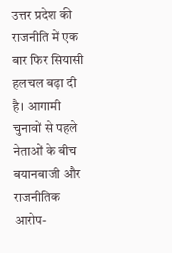उत्तर प्रदेश की राजनीति में एक बार फिर सियासी हलचल बढ़ा दी है। आगामी चुनावों से पहले नेताओं के बीच बयानबाजी और राजनीतिक आरोप-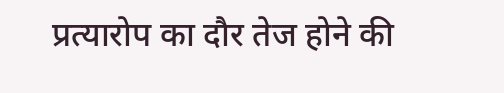प्रत्यारोप का दौर तेज होने की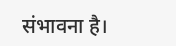संभावना है।